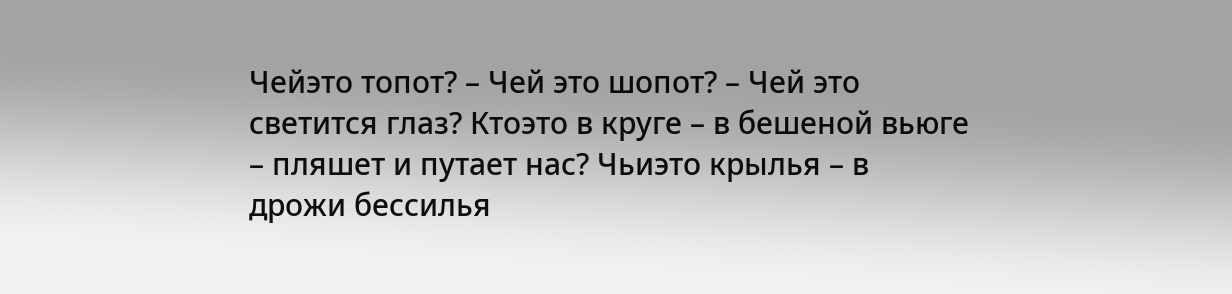Чейэто топот? – Чей это шопот? – Чей это светится глаз? Ктоэто в круге – в бешеной вьюге – пляшет и путает нас? Чьиэто крылья – в дрожи бессилья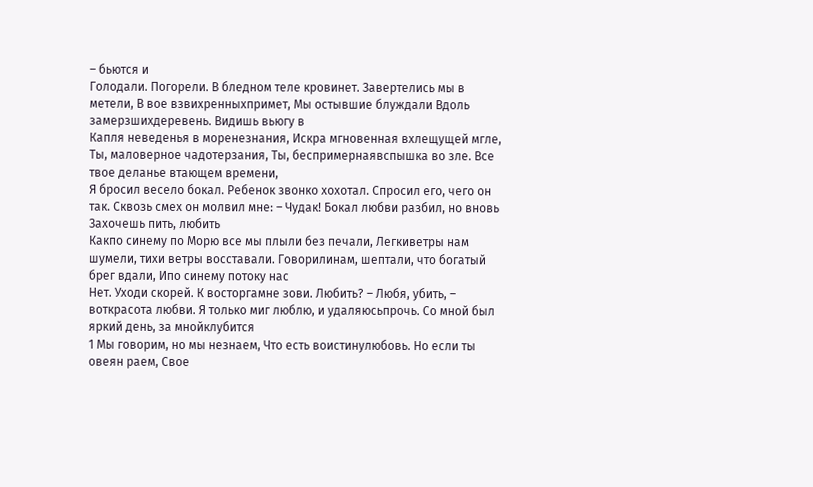– бьются и
Голодали. Погорели. В бледном теле кровинет. Завертелись мы в метели, В вое взвихренныхпримет, Мы остывшие блуждали Вдоль замерзшихдеревень. Видишь вьюгу в
Капля неведенья в моренезнания, Искра мгновенная вхлещущей мгле, Ты, маловерное чадотерзания, Ты, беспримернаявспышка во зле. Все твое деланье втающем времени,
Я бросил весело бокал. Ребенок звонко хохотал. Спросил его, чего он так. Сквозь смех он молвил мне: – Чудак! Бокал любви разбил, но вновь Захочешь пить, любить
Какпо синему по Морю все мы плыли без печали, Легкиветры нам шумели, тихи ветры восставали. Говорилинам, шептали, что богатый брег вдали, Ипо синему потоку нас
Нет. Уходи скорей. К восторгамне зови. Любить? – Любя, убить, – воткрасота любви. Я только миг люблю, и удаляюсьпрочь. Со мной был яркий день, за мнойклубится
1 Мы говорим, но мы незнаем, Что есть воистинулюбовь. Но если ты овеян раем, Свое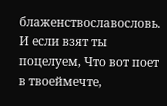блаженствославословь. И если взят ты поцелуем, Что вот поет в твоеймечте,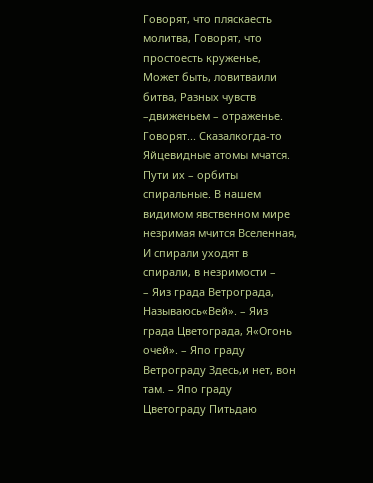Говорят, что пляскаесть молитва, Говорят, что простоесть круженье, Может быть, ловитваили битва, Разных чувств –движеньем – отраженье. Говорят... Сказалкогда-то
Яйцевидные атомы мчатся. Пути их – орбиты спиральные. В нашем видимом явственном мире незримая мчится Вселенная, И спирали уходят в спирали, в незримости –
– Яиз града Ветрограда, Называюсь«Вей». – Яиз града Цветограда, Я«Огонь очей». – Япо граду Ветрограду Здесь,и нет, вон там. – Япо граду Цветограду Питьдаю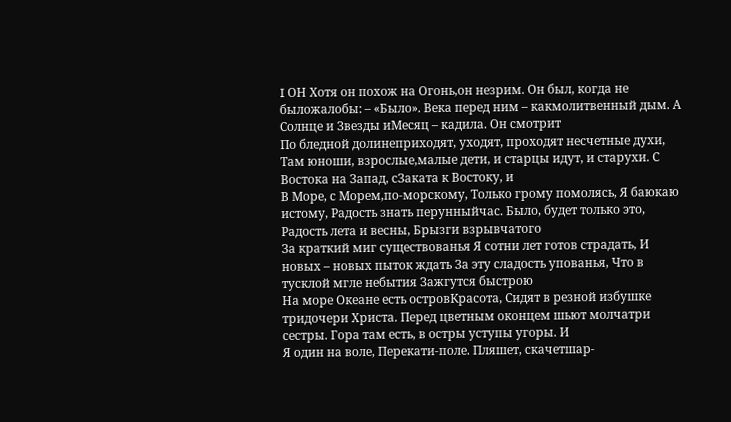I ОН Хотя он похож на Огонь,он незрим. Он был, когда не быложалобы: – «Было». Века перед ним – какмолитвенный дым. А Солнце и Звезды иМесяц – кадила. Он смотрит
По бледной долинеприходят, уходят, проходят несчетные духи, Там юноши, взрослые,малые дети, и старцы идут, и старухи. С Востока на Запад, сЗаката к Востоку, и
В Море, с Морем,по-морскому, Только грому помолясь, Я баюкаю истому, Радость знать перунныйчас. Было, будет только это, Радость лета и весны, Брызги взрывчатого
За краткий миг существованья Я сотни лет готов страдать, И новых – новых пыток ждать За эту сладость упованья, Что в тусклой мгле небытия Зажгутся быстрою
На море Океане есть островКрасота, Сидят в резной избушке тридочери Христа. Перед цветным оконцем шьют молчатри сестры. Гора там есть, в остры уступы угоры. И
Я один на воле, Перекати-поле. Пляшет, скачетшар-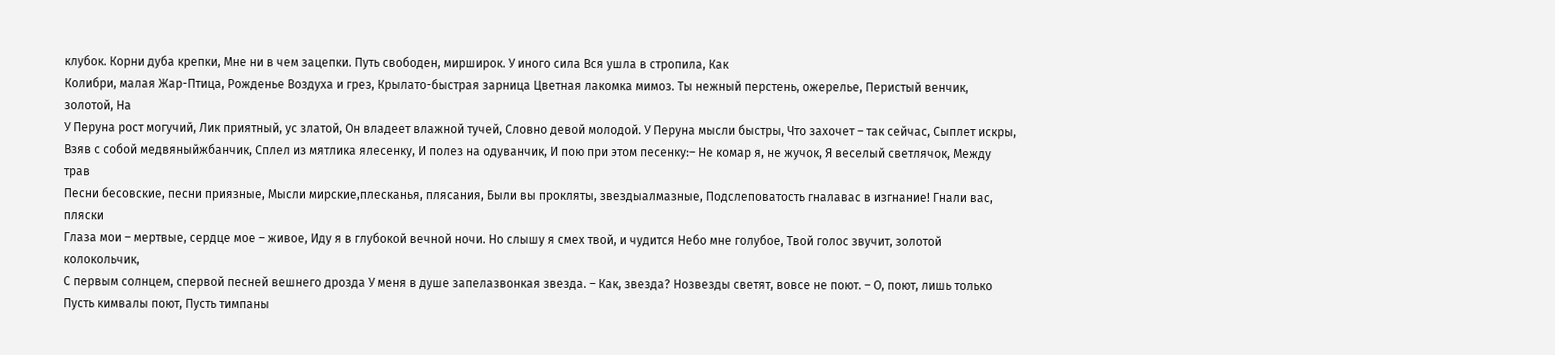клубок. Корни дуба крепки, Мне ни в чем зацепки. Путь свободен, мирширок. У иного сила Вся ушла в стропила, Как
Колибри, малая Жар-Птица, Рожденье Воздуха и грез, Крылато-быстрая зарница Цветная лакомка мимоз. Ты нежный перстень, ожерелье, Перистый венчик, золотой, На
У Перуна рост могучий, Лик приятный, ус златой, Он владеет влажной тучей, Словно девой молодой. У Перуна мысли быстры, Что захочет – так сейчас, Сыплет искры,
Взяв с собой медвяныйжбанчик, Сплел из мятлика ялесенку, И полез на одуванчик, И пою при этом песенку:– Не комар я, не жучок, Я веселый светлячок, Между трав
Песни бесовские, песни приязные, Мысли мирские,плесканья, плясания, Были вы прокляты, звездыалмазные, Подслеповатость гналавас в изгнание! Гнали вас, пляски
Глаза мои – мертвые, сердце мое – живое, Иду я в глубокой вечной ночи. Но слышу я смех твой, и чудится Небо мне голубое, Твой голос звучит, золотой колокольчик,
С первым солнцем, спервой песней вешнего дрозда У меня в душе запелазвонкая звезда. – Как, звезда? Нозвезды светят, вовсе не поют. – О, поют, лишь только
Пусть кимвалы поют, Пусть тимпаны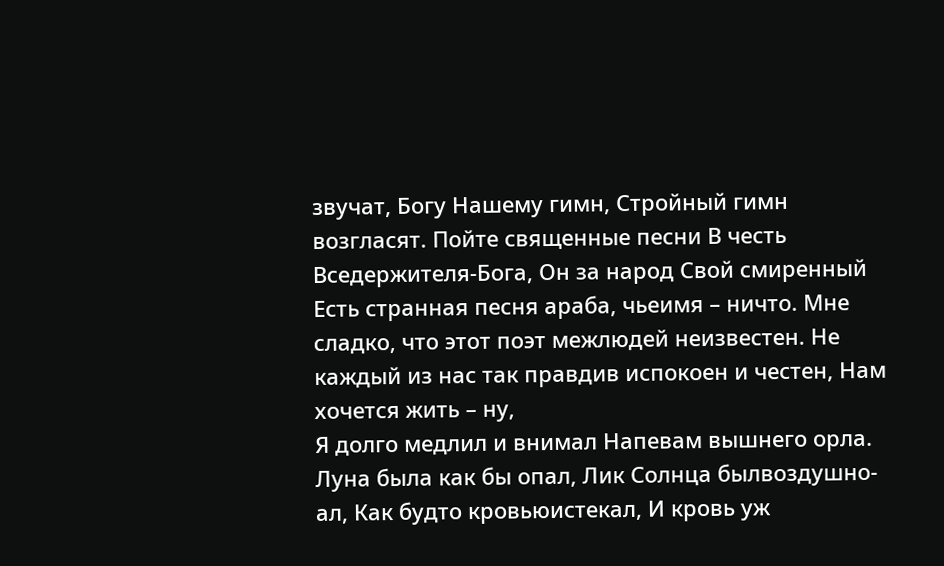звучат, Богу Нашему гимн, Стройный гимн возгласят. Пойте священные песни В честь Вседержителя-Бога, Он за народ Свой смиренный
Есть странная песня араба, чьеимя – ничто. Мне сладко, что этот поэт межлюдей неизвестен. Не каждый из нас так правдив испокоен и честен, Нам хочется жить – ну,
Я долго медлил и внимал Напевам вышнего орла. Луна была как бы опал, Лик Солнца былвоздушно-ал, Как будто кровьюистекал, И кровь уж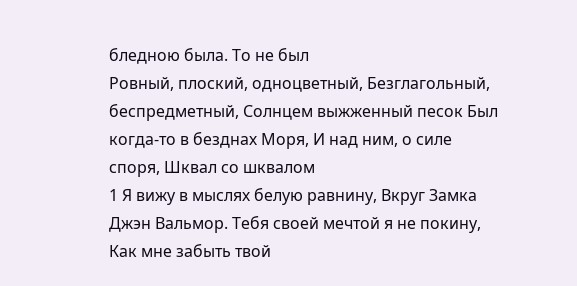бледною была. То не был
Ровный, плоский, одноцветный, Безглагольный, беспредметный, Солнцем выжженный песок Был когда-то в безднах Моря, И над ним, о силе споря, Шквал со шквалом
1 Я вижу в мыслях белую равнину, Вкруг Замка Джэн Вальмор. Тебя своей мечтой я не покину, Как мне забыть твой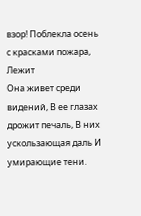взор! Поблекла осень с красками пожара, Лежит
Она живет среди видений, В ее глазах дрожит печаль, В них ускользающая даль И умирающие тени.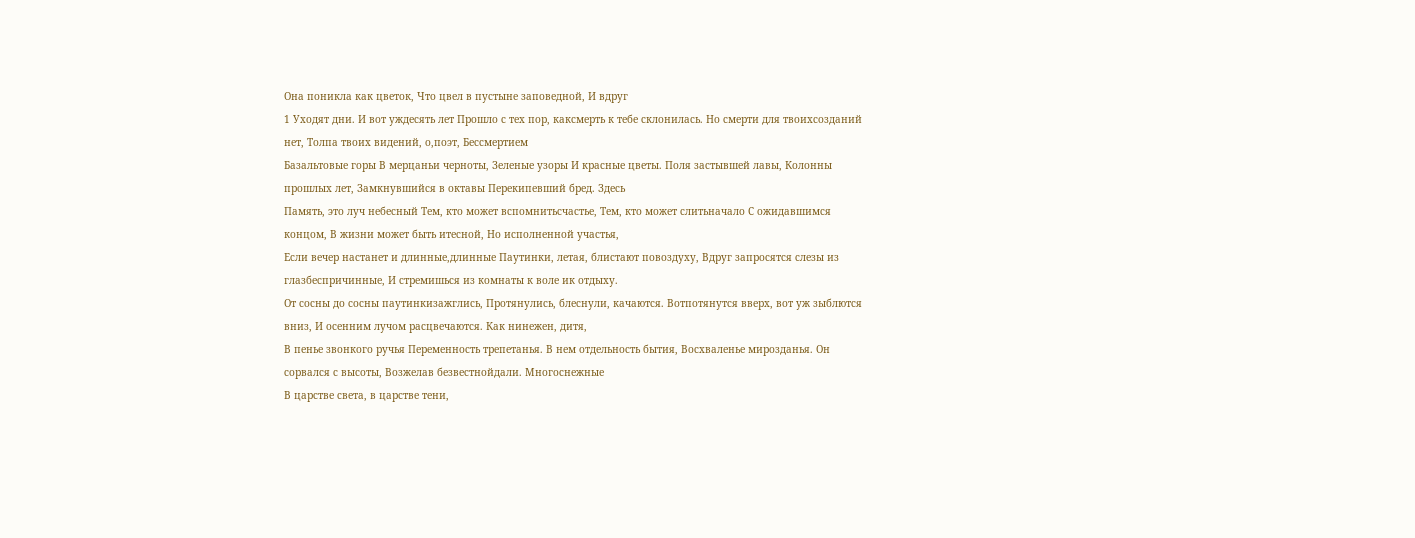Она поникла как цветок, Что цвел в пустыне заповедной, И вдруг
1 Уходят дни. И вот уждесять лет Прошло с тех пор, каксмерть к тебе склонилась. Но смерти для твоихсозданий нет, Толпа твоих видений, о,поэт, Бессмертием
Базальтовые горы В мерцаньи черноты, Зеленые узоры И красные цветы. Поля застывшей лавы, Колонны прошлых лет, Замкнувшийся в октавы Перекипевший бред. Здесь
Память, это луч небесный Тем, кто может вспомнитьсчастье, Тем, кто может слитьначало С ожидавшимся концом, В жизни может быть итесной, Но исполненной участья,
Если вечер настанет и длинные,длинные Паутинки, летая, блистают повоздуху, Вдруг запросятся слезы из глазбеспричинные, И стремишься из комнаты к воле ик отдыху.
От сосны до сосны паутинкизажглись, Протянулись, блеснули, качаются. Вотпотянутся вверх, вот уж зыблются вниз, И осенним лучом расцвечаются. Как нинежен, дитя,
В пенье звонкого ручья Переменность трепетанья. В нем отдельность бытия, Восхваленье мирозданья. Он сорвался с высоты, Возжелав безвестнойдали. Многоснежные
В царстве света, в царстве тени,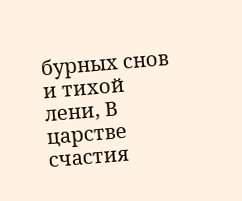бурных снов и тихой лени, В царстве счастия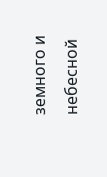земного и небесной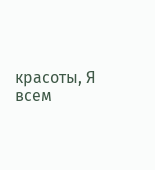красоты, Я всем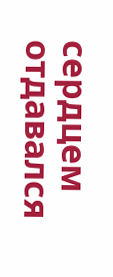сердцем отдавался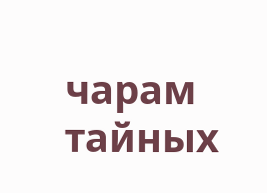чарам тайных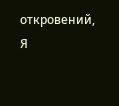откровений, Я